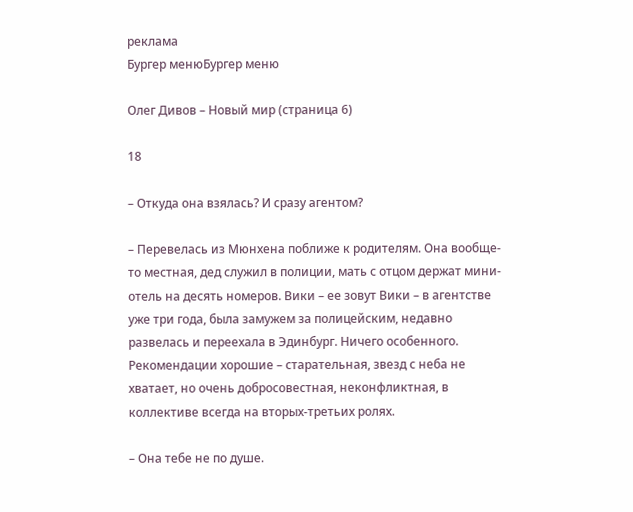реклама
Бургер менюБургер меню

Олег Дивов – Новый мир (страница 6)

18

– Откуда она взялась? И сразу агентом?

– Перевелась из Мюнхена поближе к родителям. Она вообще-то местная, дед служил в полиции, мать с отцом держат мини-отель на десять номеров. Вики – ее зовут Вики – в агентстве уже три года, была замужем за полицейским, недавно развелась и переехала в Эдинбург. Ничего особенного. Рекомендации хорошие – старательная, звезд с неба не хватает, но очень добросовестная, неконфликтная, в коллективе всегда на вторых-третьих ролях.

– Она тебе не по душе.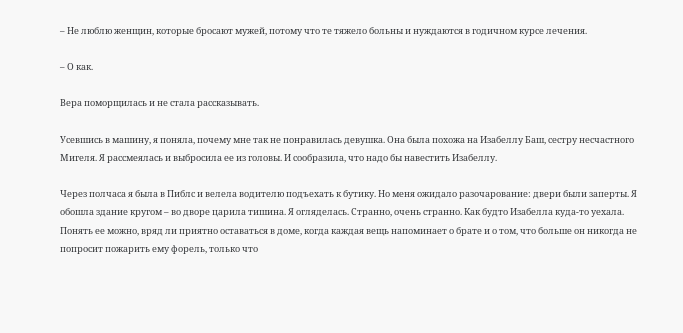– Не люблю женщин, которые бросают мужей, потому что те тяжело больны и нуждаются в годичном курсе лечения.

– О как.

Вера поморщилась и не стала рассказывать.

Усевшись в машину, я поняла, почему мне так не понравилась девушка. Она была похожа на Изабеллу Баш, сестру несчастного Мигеля. Я рассмеялась и выбросила ее из головы. И сообразила, что надо бы навестить Изабеллу.

Через полчаса я была в Пиблс и велела водителю подъехать к бутику. Но меня ожидало разочарование: двери были заперты. Я обошла здание кругом – во дворе царила тишина. Я огляделась. Странно, очень странно. Как будто Изабелла куда-то уехала. Понять ее можно, вряд ли приятно оставаться в доме, когда каждая вещь напоминает о брате и о том, что больше он никогда не попросит пожарить ему форель, только что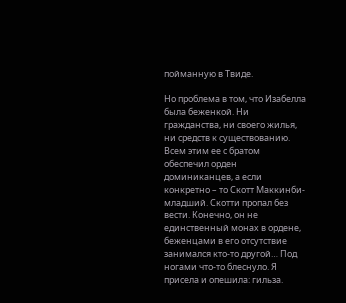пойманную в Твиде.

Но проблема в том, что Изабелла была беженкой. Ни гражданства, ни своего жилья, ни средств к существованию. Всем этим ее с братом обеспечил орден доминиканцев, а если конкретно – то Скотт Маккинби-младший. Скотти пропал без вести. Конечно, он не единственный монах в ордене, беженцами в его отсутствие занимался кто-то другой… Под ногами что-то блеснуло. Я присела и опешила: гильза.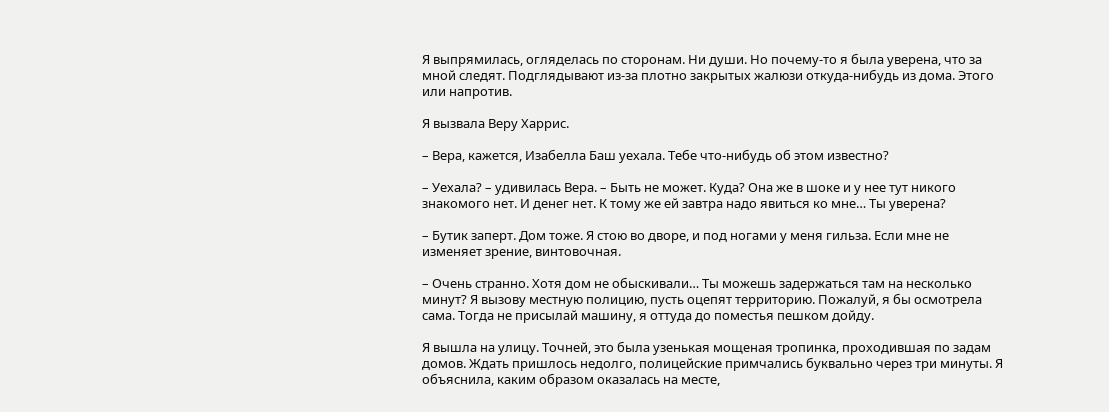Я выпрямилась, огляделась по сторонам. Ни души. Но почему-то я была уверена, что за мной следят. Подглядывают из-за плотно закрытых жалюзи откуда-нибудь из дома. Этого или напротив.

Я вызвала Веру Харрис.

– Вера, кажется, Изабелла Баш уехала. Тебе что-нибудь об этом известно?

– Уехала? – удивилась Вера. – Быть не может. Куда? Она же в шоке и у нее тут никого знакомого нет. И денег нет. К тому же ей завтра надо явиться ко мне… Ты уверена?

– Бутик заперт. Дом тоже. Я стою во дворе, и под ногами у меня гильза. Если мне не изменяет зрение, винтовочная.

– Очень странно. Хотя дом не обыскивали… Ты можешь задержаться там на несколько минут? Я вызову местную полицию, пусть оцепят территорию. Пожалуй, я бы осмотрела сама. Тогда не присылай машину, я оттуда до поместья пешком дойду.

Я вышла на улицу. Точней, это была узенькая мощеная тропинка, проходившая по задам домов. Ждать пришлось недолго, полицейские примчались буквально через три минуты. Я объяснила, каким образом оказалась на месте,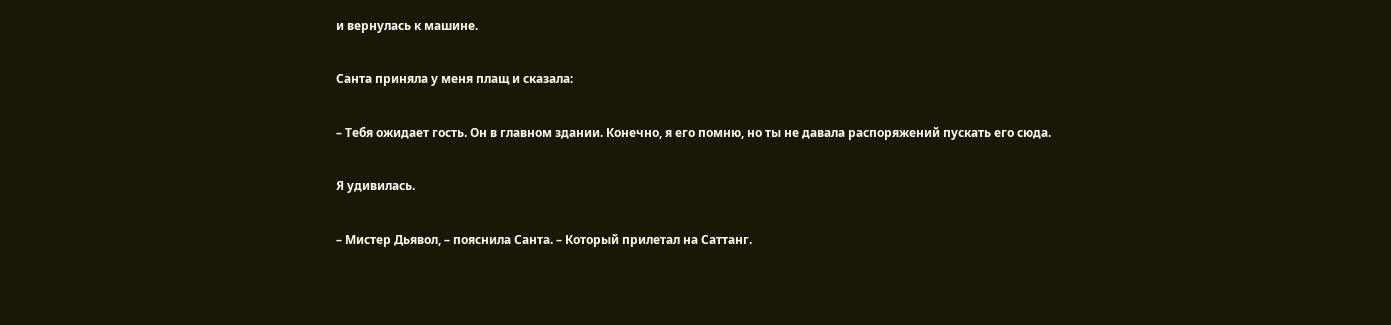и вернулась к машине.

Санта приняла у меня плащ и сказала:

– Тебя ожидает гость. Он в главном здании. Конечно, я его помню, но ты не давала распоряжений пускать его сюда.

Я удивилась.

– Мистер Дьявол, – пояснила Санта. – Который прилетал на Саттанг.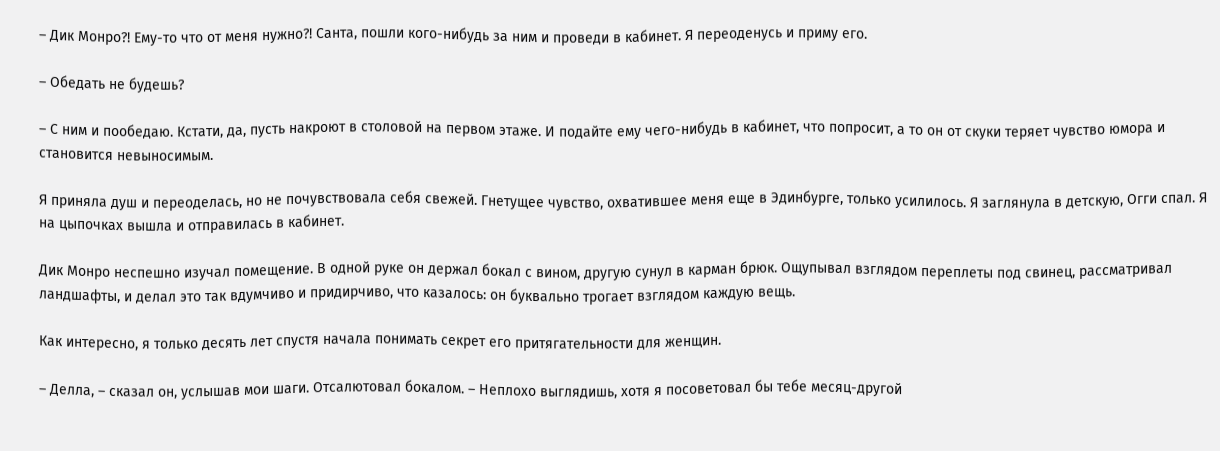– Дик Монро?! Ему-то что от меня нужно?! Санта, пошли кого-нибудь за ним и проведи в кабинет. Я переоденусь и приму его.

– Обедать не будешь?

– С ним и пообедаю. Кстати, да, пусть накроют в столовой на первом этаже. И подайте ему чего-нибудь в кабинет, что попросит, а то он от скуки теряет чувство юмора и становится невыносимым.

Я приняла душ и переоделась, но не почувствовала себя свежей. Гнетущее чувство, охватившее меня еще в Эдинбурге, только усилилось. Я заглянула в детскую, Огги спал. Я на цыпочках вышла и отправилась в кабинет.

Дик Монро неспешно изучал помещение. В одной руке он держал бокал с вином, другую сунул в карман брюк. Ощупывал взглядом переплеты под свинец, рассматривал ландшафты, и делал это так вдумчиво и придирчиво, что казалось: он буквально трогает взглядом каждую вещь.

Как интересно, я только десять лет спустя начала понимать секрет его притягательности для женщин.

– Делла, – сказал он, услышав мои шаги. Отсалютовал бокалом. – Неплохо выглядишь, хотя я посоветовал бы тебе месяц-другой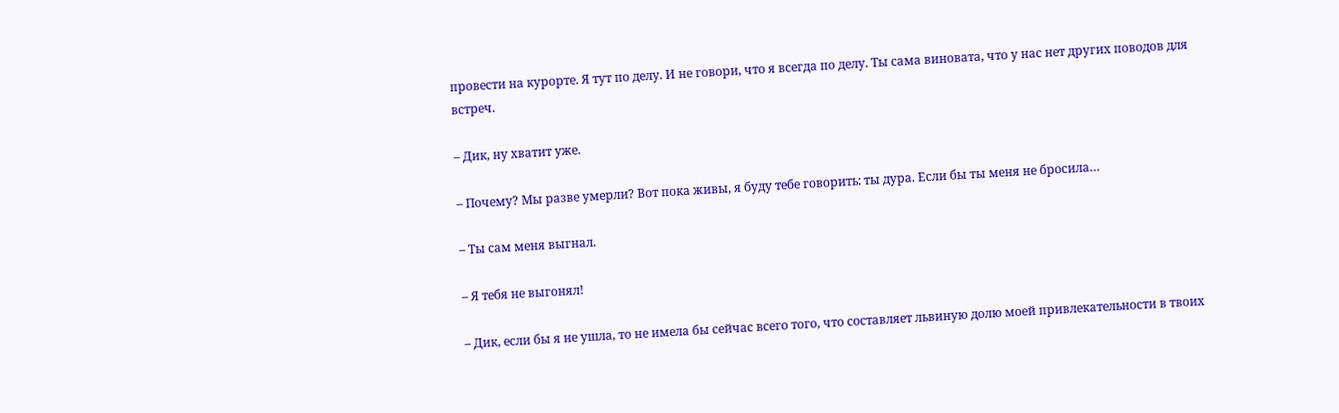провести на курорте. Я тут по делу. И не говори, что я всегда по делу. Ты сама виновата, что у нас нет других поводов для встреч.

– Дик, ну хватит уже.

– Почему? Мы разве умерли? Вот пока живы, я буду тебе говорить: ты дура. Если бы ты меня не бросила…

– Ты сам меня выгнал.

– Я тебя не выгонял!

– Дик, если бы я не ушла, то не имела бы сейчас всего того, что составляет львиную долю моей привлекательности в твоих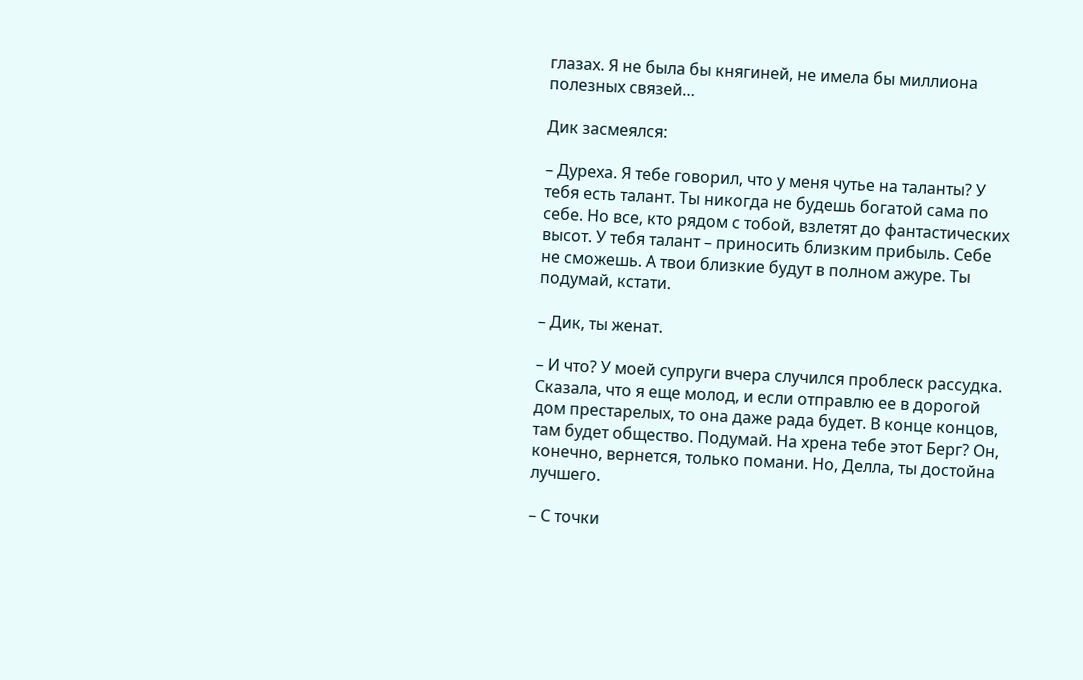глазах. Я не была бы княгиней, не имела бы миллиона полезных связей…

Дик засмеялся:

– Дуреха. Я тебе говорил, что у меня чутье на таланты? У тебя есть талант. Ты никогда не будешь богатой сама по себе. Но все, кто рядом с тобой, взлетят до фантастических высот. У тебя талант – приносить близким прибыль. Себе не сможешь. А твои близкие будут в полном ажуре. Ты подумай, кстати.

– Дик, ты женат.

– И что? У моей супруги вчера случился проблеск рассудка. Сказала, что я еще молод, и если отправлю ее в дорогой дом престарелых, то она даже рада будет. В конце концов, там будет общество. Подумай. На хрена тебе этот Берг? Он, конечно, вернется, только помани. Но, Делла, ты достойна лучшего.

– С точки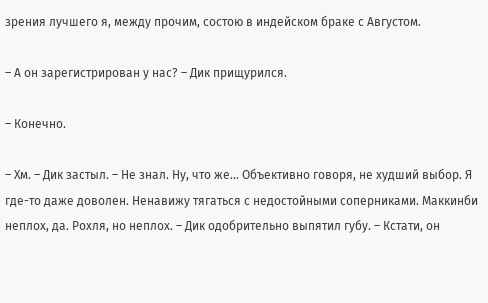зрения лучшего я, между прочим, состою в индейском браке с Августом.

– А он зарегистрирован у нас? – Дик прищурился.

– Конечно.

– Хм. – Дик застыл. – Не знал. Ну, что же… Объективно говоря, не худший выбор. Я где-то даже доволен. Ненавижу тягаться с недостойными соперниками. Маккинби неплох, да. Рохля, но неплох. – Дик одобрительно выпятил губу. – Кстати, он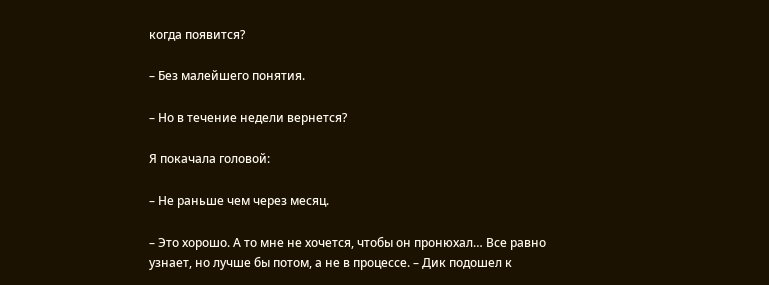когда появится?

– Без малейшего понятия.

– Но в течение недели вернется?

Я покачала головой:

– Не раньше чем через месяц.

– Это хорошо. А то мне не хочется, чтобы он пронюхал… Все равно узнает, но лучше бы потом, а не в процессе. – Дик подошел к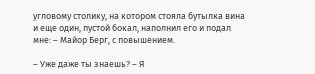угловому столику, на котором стояла бутылка вина и еще один, пустой бокал, наполнил его и подал мне: – Майор Берг, с повышением.

– Уже даже ты знаешь? – Я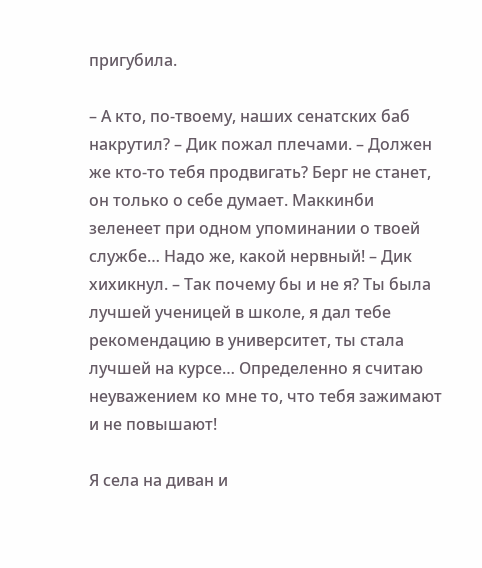пригубила.

– А кто, по-твоему, наших сенатских баб накрутил? – Дик пожал плечами. – Должен же кто-то тебя продвигать? Берг не станет, он только о себе думает. Маккинби зеленеет при одном упоминании о твоей службе… Надо же, какой нервный! – Дик хихикнул. – Так почему бы и не я? Ты была лучшей ученицей в школе, я дал тебе рекомендацию в университет, ты стала лучшей на курсе… Определенно я считаю неуважением ко мне то, что тебя зажимают и не повышают!

Я села на диван и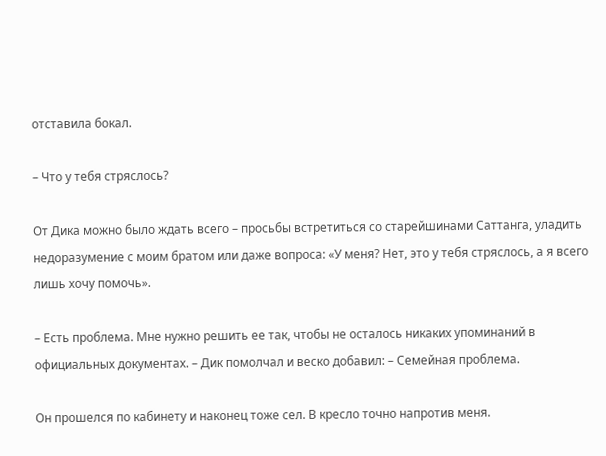отставила бокал.

– Что у тебя стряслось?

От Дика можно было ждать всего – просьбы встретиться со старейшинами Саттанга, уладить недоразумение с моим братом или даже вопроса: «У меня? Нет, это у тебя стряслось, а я всего лишь хочу помочь».

– Есть проблема. Мне нужно решить ее так, чтобы не осталось никаких упоминаний в официальных документах. – Дик помолчал и веско добавил: – Семейная проблема.

Он прошелся по кабинету и наконец тоже сел. В кресло точно напротив меня.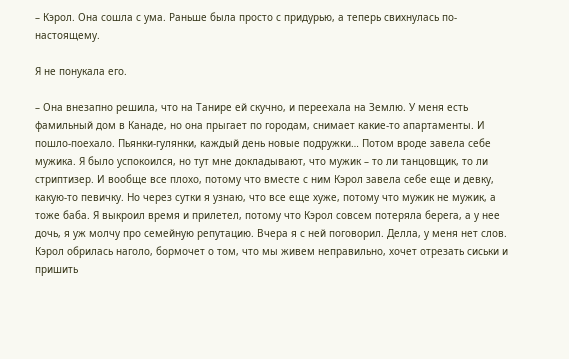– Кэрол. Она сошла с ума. Раньше была просто с придурью, а теперь свихнулась по-настоящему.

Я не понукала его.

– Она внезапно решила, что на Танире ей скучно, и переехала на Землю. У меня есть фамильный дом в Канаде, но она прыгает по городам, снимает какие-то апартаменты. И пошло-поехало. Пьянки-гулянки, каждый день новые подружки… Потом вроде завела себе мужика. Я было успокоился, но тут мне докладывают, что мужик – то ли танцовщик, то ли стриптизер. И вообще все плохо, потому что вместе с ним Кэрол завела себе еще и девку, какую-то певичку. Но через сутки я узнаю, что все еще хуже, потому что мужик не мужик, а тоже баба. Я выкроил время и прилетел, потому что Кэрол совсем потеряла берега, а у нее дочь, я уж молчу про семейную репутацию. Вчера я с ней поговорил. Делла, у меня нет слов. Кэрол обрилась наголо, бормочет о том, что мы живем неправильно, хочет отрезать сиськи и пришить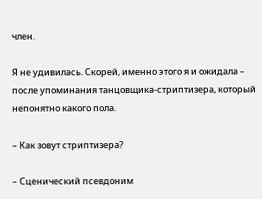член.

Я не удивилась. Скорей, именно этого я и ожидала – после упоминания танцовщика-стриптизера, который непонятно какого пола.

– Как зовут стриптизера?

– Сценический псевдоним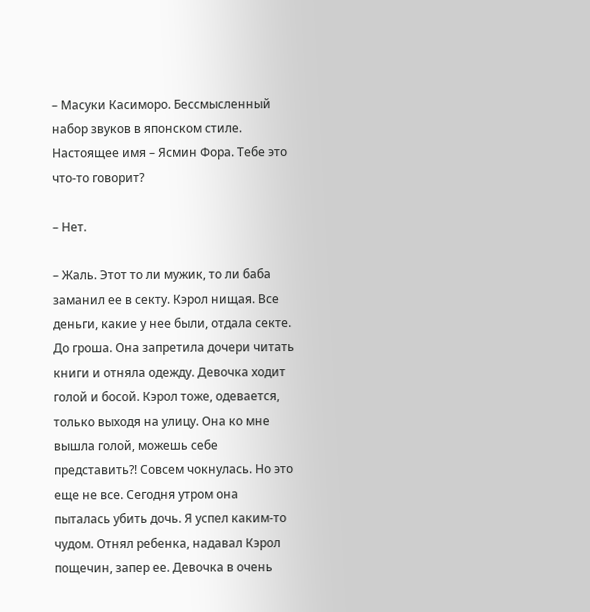– Масуки Касиморо. Бессмысленный набор звуков в японском стиле. Настоящее имя – Ясмин Фора. Тебе это что-то говорит?

– Нет.

– Жаль. Этот то ли мужик, то ли баба заманил ее в секту. Кэрол нищая. Все деньги, какие у нее были, отдала секте. До гроша. Она запретила дочери читать книги и отняла одежду. Девочка ходит голой и босой. Кэрол тоже, одевается, только выходя на улицу. Она ко мне вышла голой, можешь себе представить?! Совсем чокнулась. Но это еще не все. Сегодня утром она пыталась убить дочь. Я успел каким-то чудом. Отнял ребенка, надавал Кэрол пощечин, запер ее. Девочка в очень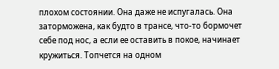плохом состоянии. Она даже не испугалась. Она заторможена, как будто в трансе, что-то бормочет себе под нос, а если ее оставить в покое, начинает кружиться. Топчется на одном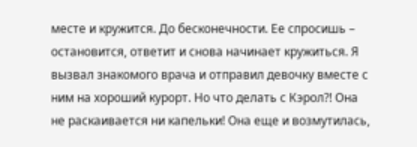месте и кружится. До бесконечности. Ее спросишь – остановится, ответит и снова начинает кружиться. Я вызвал знакомого врача и отправил девочку вместе с ним на хороший курорт. Но что делать с Кэрол?! Она не раскаивается ни капельки! Она еще и возмутилась,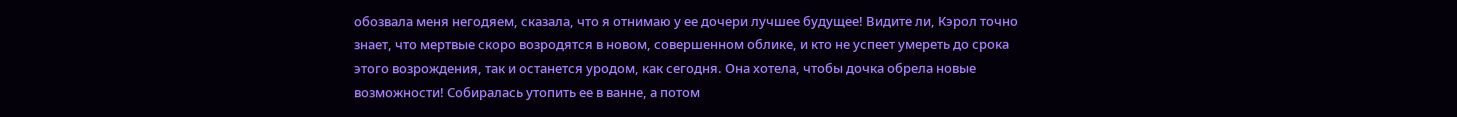обозвала меня негодяем, сказала, что я отнимаю у ее дочери лучшее будущее! Видите ли, Кэрол точно знает, что мертвые скоро возродятся в новом, совершенном облике, и кто не успеет умереть до срока этого возрождения, так и останется уродом, как сегодня. Она хотела, чтобы дочка обрела новые возможности! Собиралась утопить ее в ванне, а потом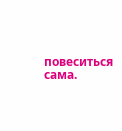повеситься сама.